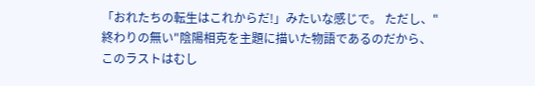「おれたちの転生はこれからだ!」みたいな感じで。 ただし、"終わりの無い"陰陽相克を主題に描いた物語であるのだから、このラストはむし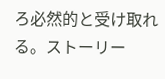ろ必然的と受け取れる。ストーリー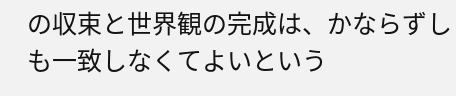の収束と世界観の完成は、かならずしも一致しなくてよいという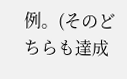例。(そのどちらも達成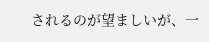されるのが望ましいが、一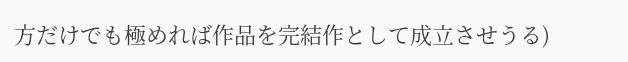方だけでも極めれば作品を完結作として成立させうる)